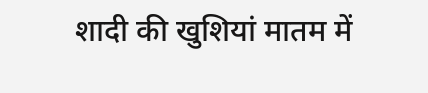शादी की खुशियां मातम में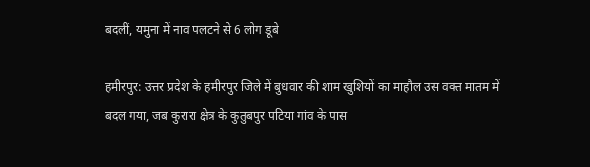बदलीं, यमुना में नाव पलटने से 6 लोग डूबे

हमीरपुर: उत्तर प्रदेश के हमीरपुर जिले में बुधवार की शाम खुशियों का माहौल उस वक्त मातम में बदल गया, जब कुरारा क्षेत्र के कुतुबपुर पटिया गांव के पास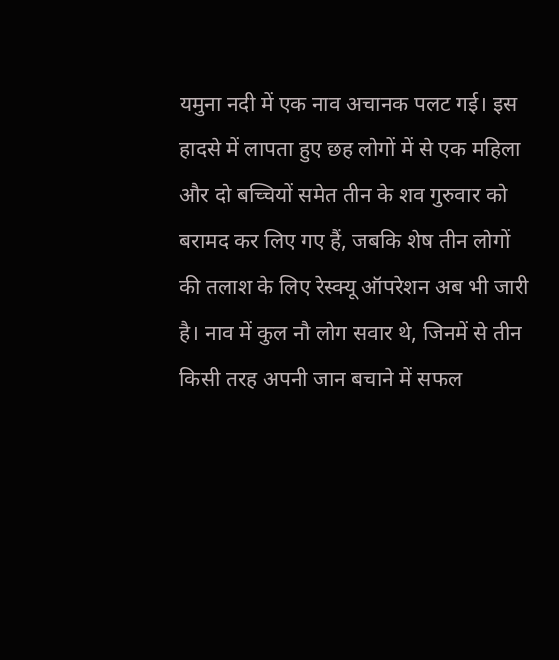यमुना नदी में एक नाव अचानक पलट गई। इस हादसे में लापता हुए छह लोगों में से एक महिला और दो बच्चियों समेत तीन के शव गुरुवार को बरामद कर लिए गए हैं, जबकि शेष तीन लोगों की तलाश के लिए रेस्क्यू ऑपरेशन अब भी जारी है। नाव में कुल नौ लोग सवार थे, जिनमें से तीन किसी तरह अपनी जान बचाने में सफल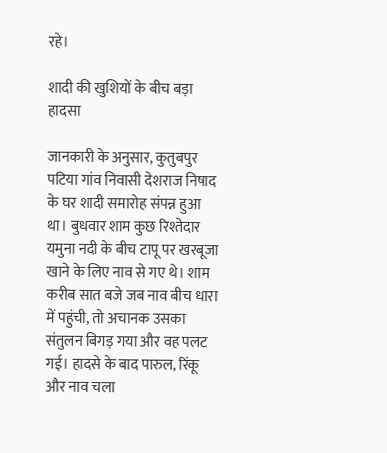रहे।

शादी की खुशियों के बीच बड़ा हादसा

जानकारी के अनुसार, कुतुबपुर पटिया गांव निवासी देशराज निषाद के घर शादी समारोह संपन्न हुआ था। बुधवार शाम कुछ रिश्तेदार यमुना नदी के बीच टापू पर खरबूजा खाने के लिए नाव से गए थे। शाम करीब सात बजे जब नाव बीच धारा में पहुंची, तो अचानक उसका संतुलन बिगड़ गया और वह पलट गई। हादसे के बाद पारुल, रिंकू और नाव चला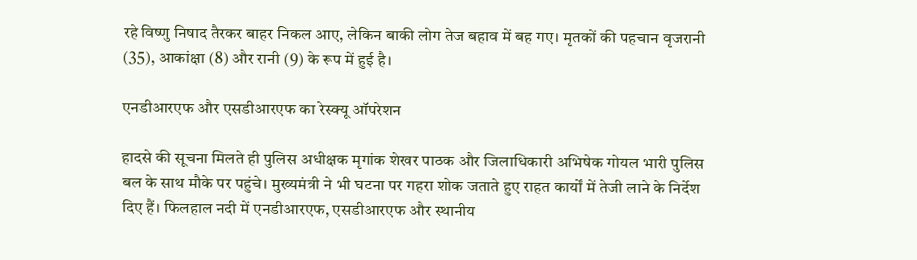रहे विष्णु निषाद तैरकर बाहर निकल आए, लेकिन बाकी लोग तेज बहाव में बह गए। मृतकों की पहचान वृजरानी (35), आकांक्षा (8) और रानी (9) के रूप में हुई है।

एनडीआरएफ और एसडीआरएफ का रेस्क्यू ऑपरेशन

हादसे की सूचना मिलते ही पुलिस अधीक्षक मृगांक शेखर पाठक और जिलाधिकारी अभिषेक गोयल भारी पुलिस बल के साथ मौके पर पहुंचे। मुख्यमंत्री ने भी घटना पर गहरा शोक जताते हुए राहत कार्यों में तेजी लाने के निर्देश दिए हैं। फिलहाल नदी में एनडीआरएफ, एसडीआरएफ और स्थानीय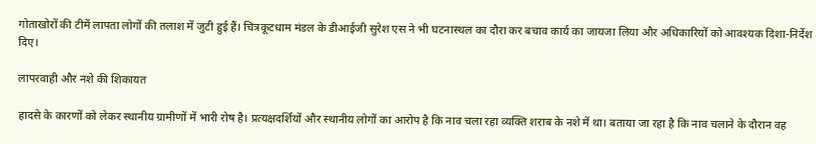गोताखोरों की टीमें लापता लोगों की तलाश में जुटी हुई हैं। चित्रकूटधाम मंडल के डीआईजी सुरेश एस ने भी घटनास्थल का दौरा कर बचाव कार्य का जायजा लिया और अधिकारियों को आवश्यक दिशा-निर्देश दिए।

लापरवाही और नशे की शिकायत

हादसे के कारणों को लेकर स्थानीय ग्रामीणों में भारी रोष है। प्रत्यक्षदर्शियों और स्थानीय लोगों का आरोप है कि नाव चला रहा व्यक्ति शराब के नशे में था। बताया जा रहा है कि नाव चलाने के दौरान वह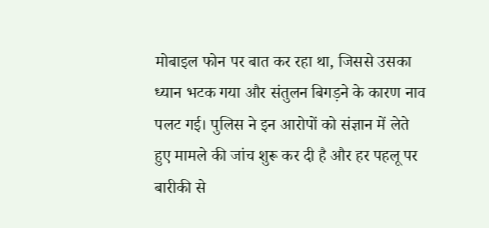मोबाइल फोन पर बात कर रहा था, जिससे उसका ध्यान भटक गया और संतुलन बिगड़ने के कारण नाव पलट गई। पुलिस ने इन आरोपों को संज्ञान में लेते हुए मामले की जांच शुरू कर दी है और हर पहलू पर बारीकी से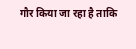गौर किया जा रहा है ताकि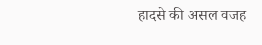हादसे की असल वजह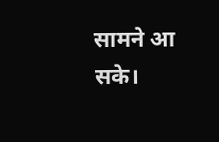सामने आ सके।